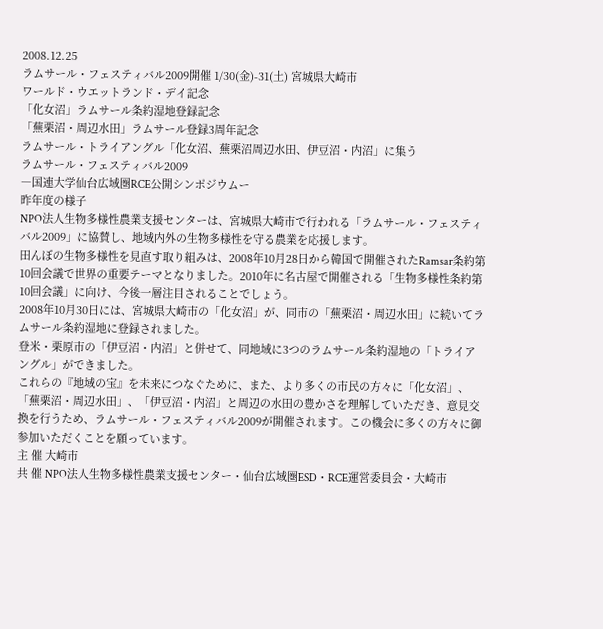2008.12.25
ラムサール・フェスティバル2009開催 1/30(金)-31(土) 宮城県大崎市
ワールド・ウエットランド・デイ記念
「化女沼」ラムサール条約湿地登録記念
「蕪栗沼・周辺水田」ラムサール登録3周年記念
ラムサール・トライアングル「化女沼、蕪栗沼周辺水田、伊豆沼・内沼」に集う
ラムサール・フェスティバル2009
―国連大学仙台広域圏RCE公開シンポジウムー
昨年度の様子
NPO法人生物多様性農業支援センターは、宮城県大崎市で行われる「ラムサール・フェスティバル2009」に協賛し、地域内外の生物多様性を守る農業を応援します。
田んぼの生物多様性を見直す取り組みは、2008年10月28日から韓国で開催されたRamsar条約第10回会議で世界の重要テーマとなりました。2010年に名古屋で開催される「生物多様性条約第10回会議」に向け、今後一層注目されることでしょう。
2008年10月30日には、宮城県大崎市の「化女沼」が、同市の「蕪栗沼・周辺水田」に続いてラムサール条約湿地に登録されました。
登米・栗原市の「伊豆沼・内沼」と併せて、同地域に3つのラムサール条約湿地の「トライアングル」ができました。
これらの『地域の宝』を未来につなぐために、また、より多くの市民の方々に「化女沼」、「蕪栗沼・周辺水田」、「伊豆沼・内沼」と周辺の水田の豊かさを理解していただき、意見交換を行うため、ラムサール・フェスティバル2009が開催されます。この機会に多くの方々に御参加いただくことを願っています。
主 催 大崎市
共 催 NPO法人生物多様性農業支援センター・仙台広域圏ESD・RCE運営委員会・大崎市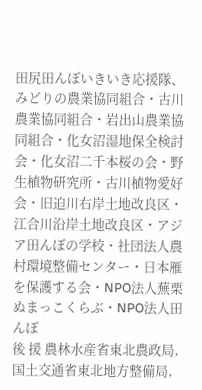田尻田んぼいきいき応援隊、みどりの農業協同組合・古川農業協同組合・岩出山農業協同組合・化女沼湿地保全検討会・化女沼二千本桜の会・野生植物研究所・古川植物愛好会・旧迫川右岸土地改良区・江合川沿岸土地改良区・アジア田んぼの学校・社団法人農村環境整備センター・日本雁を保護する会・NPO法人蕪栗ぬまっこくらぶ・NPO法人田んぼ
後 援 農林水産省東北農政局,国土交通省東北地方整備局,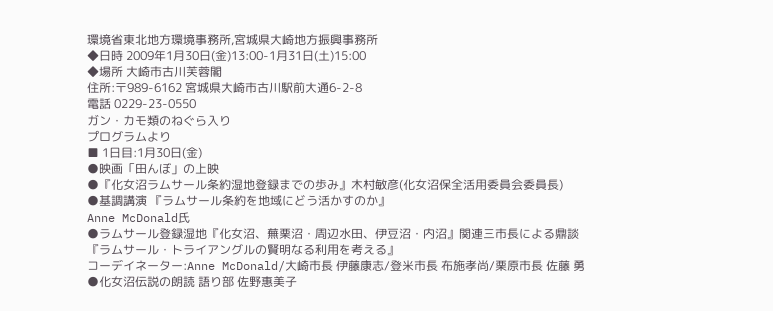環境省東北地方環境事務所,宮城県大崎地方振興事務所
◆日時 2009年1月30日(金)13:00-1月31日(土)15:00
◆場所 大崎市古川芙蓉閣
住所:〒989-6162 宮城県大崎市古川駅前大通6-2-8
電話 0229-23-0550
ガン・カモ類のねぐら入り
プログラムより
■ 1日目:1月30日(金)
●映画「田んぼ」の上映
●『化女沼ラムサール条約湿地登録までの歩み』木村敏彦(化女沼保全活用委員会委員長)
●基調講演 『ラムサール条約を地域にどう活かすのか』
Anne McDonald氏
●ラムサール登録湿地『化女沼、蕪栗沼・周辺水田、伊豆沼・内沼』関連三市長による鼎談
『ラムサール・トライアングルの賢明なる利用を考える』
コーデイネーター:Anne McDonald/大崎市長 伊藤康志/登米市長 布施孝尚/栗原市長 佐藤 勇
●化女沼伝説の朗読 語り部 佐野惠美子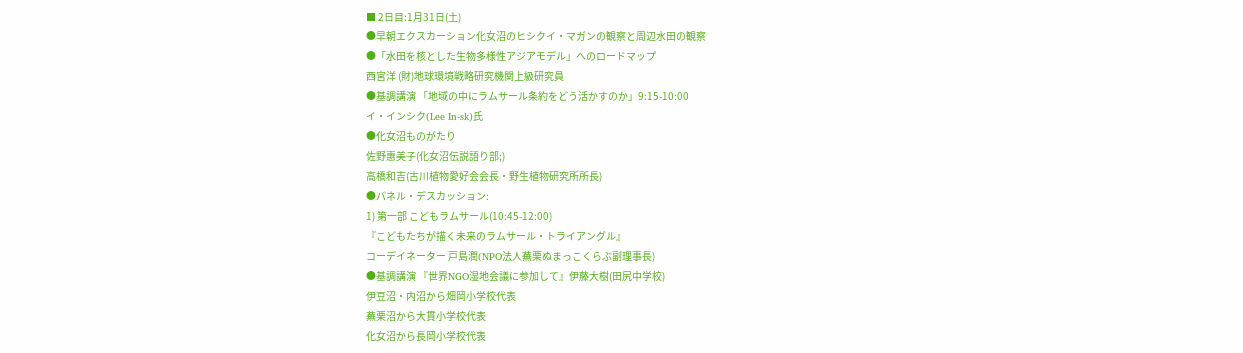■ 2日目:1月31日(土)
●早朝エクスカーション化女沼のヒシクイ・マガンの観察と周辺水田の観察
●「水田を核とした生物多様性アジアモデル」へのロードマップ
西宮洋 (財)地球環境戦略研究機関上級研究員
●基調講演 「地域の中にラムサール条約をどう活かすのか」9:15-10:00
イ・インシク(Lee In-sk)氏
●化女沼ものがたり
佐野惠美子(化女沼伝説語り部;)
高橋和吉(古川植物愛好会会長・野生植物研究所所長)
●パネル・デスカッション:
1) 第一部 こどもラムサール(10:45-12:00)
『こどもたちが描く未来のラムサール・トライアングル』
コーデイネーター 戸島潤(NPO法人蕪栗ぬまっこくらぶ副理事長)
●基調講演 『世界NGO湿地会議に参加して』伊藤大樹(田尻中学校)
伊豆沼・内沼から畑岡小学校代表
蕪栗沼から大貫小学校代表
化女沼から長岡小学校代表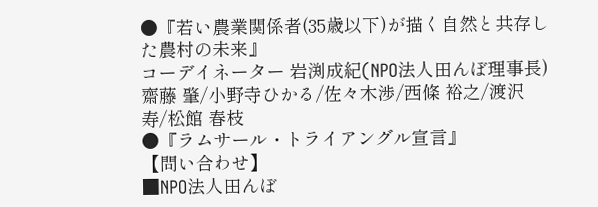●『若い農業関係者(35歳以下)が描く自然と共存した農村の未来』
コーデイネーター 岩渕成紀(NPO法人田んぼ理事長)
齋藤 肇/小野寺ひかる/佐々木渉/西條 裕之/渡沢 寿/松館 春枝
●『ラムサール・トライアングル宣言』
【問い合わせ】
■NPO法人田んぼ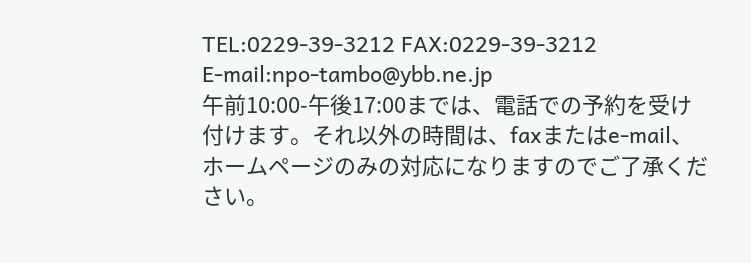TEL:0229-39-3212 FAX:0229-39-3212
E-mail:npo-tambo@ybb.ne.jp
午前10:00-午後17:00までは、電話での予約を受け付けます。それ以外の時間は、faxまたはe-mail、ホームページのみの対応になりますのでご了承ください。